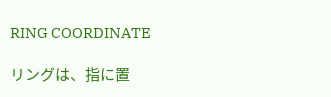RING COORDINATE

リングは、指に置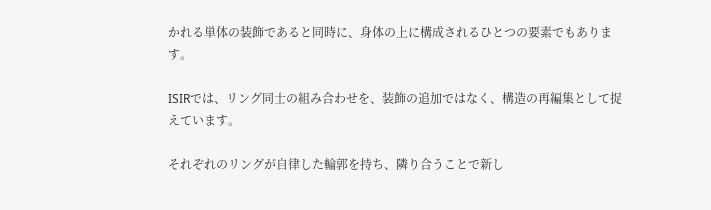かれる単体の装飾であると同時に、身体の上に構成されるひとつの要素でもあります。

ISIRでは、リング同士の組み合わせを、装飾の追加ではなく、構造の再編集として捉えています。

それぞれのリングが自律した輪郭を持ち、隣り合うことで新し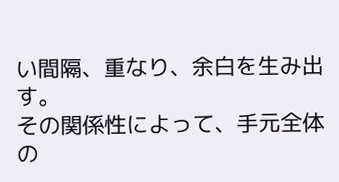い間隔、重なり、余白を生み出す。
その関係性によって、手元全体の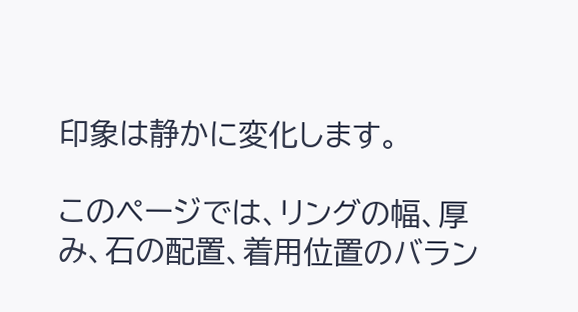印象は静かに変化します。

このページでは、リングの幅、厚み、石の配置、着用位置のバラン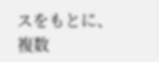スをもとに、複数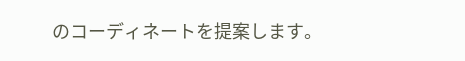のコーディネートを提案します。